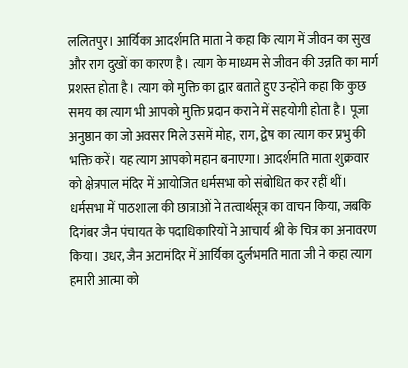ललितपुर। आर्यिका आदर्शमति माता ने कहा कि त्याग में जीवन का सुख और राग दुखों का कारण है। त्याग के माध्यम से जीवन की उन्नति का मार्ग प्रशस्त होता है। त्याग को मुक्ति का द्वार बताते हुए उन्होंने कहा कि कुछ समय का त्याग भी आपको मुक्ति प्रदान कराने में सहयोगी होता है। पूजा अनुष्ठान का जो अवसर मिले उसमें मोह, राग, द्वेष का त्याग कर प्रभु की भक्ति करें। यह त्याग आपको महान बनाएगा। आदर्शमति माता शुक्रवार को क्षेत्रपाल मंदिर में आयोजित धर्मसभा को संबोधित कर रहीं थीं।
धर्मसभा में पाठशाला की छात्राओं ने तत्वार्थसूत्र का वाचन किया, जबकि दिगंबर जैन पंचायत के पदाधिकारियों ने आचार्य श्री के चित्र का अनावरण किया। उधर, जैन अटामंदिर में आर्यिका दुर्लभमति माता जी ने कहा त्याग हमारी आत्मा को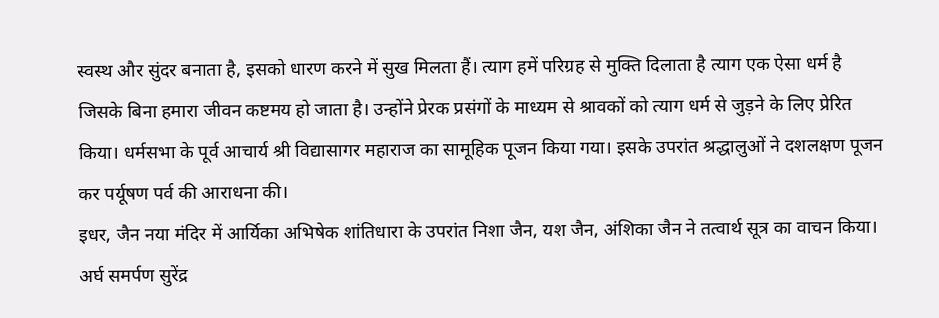स्वस्थ और सुंदर बनाता है, इसको धारण करने में सुख मिलता हैं। त्याग हमें परिग्रह से मुक्ति दिलाता है त्याग एक ऐसा धर्म है जिसके बिना हमारा जीवन कष्टमय हो जाता है। उन्होंने प्रेरक प्रसंगों के माध्यम से श्रावकों को त्याग धर्म से जुड़ने के लिए प्रेरित किया। धर्मसभा के पूर्व आचार्य श्री विद्यासागर महाराज का सामूहिक पूजन किया गया। इसके उपरांत श्रद्धालुओं ने दशलक्षण पूजन कर पर्यूषण पर्व की आराधना की।
इधर, जैन नया मंदिर में आर्यिका अभिषेक शांतिधारा के उपरांत निशा जैन, यश जैन, अंशिका जैन ने तत्वार्थ सूत्र का वाचन किया। अर्घ समर्पण सुरेंद्र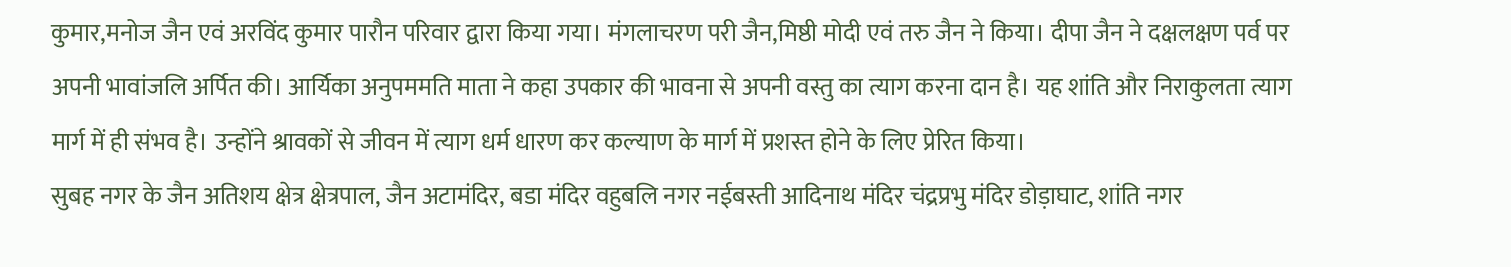कुमार,मनोज जैन एवं अरविंद कुमार पारौन परिवार द्वारा किया गया। मंगलाचरण परी जैन,मिष्ठी मोदी एवं तरु जैन ने किया। दीपा जैन ने दक्षलक्षण पर्व पर अपनी भावांजलि अर्पित की। आर्यिका अनुपममति माता ने कहा उपकार की भावना से अपनी वस्तु का त्याग करना दान है। यह शांति और निराकुलता त्याग मार्ग में ही संभव है। उन्होंने श्रावकों से जीवन में त्याग धर्म धारण कर कल्याण के मार्ग में प्रशस्त होने के लिए प्रेरित किया।
सुबह नगर के जैन अतिशय क्षेत्र क्षेत्रपाल, जैन अटामंदिर, बडा मंदिर वहुबलि नगर नईबस्ती आदिनाथ मंदिर चंद्रप्रभु मंदिर डोड़ाघाट, शांति नगर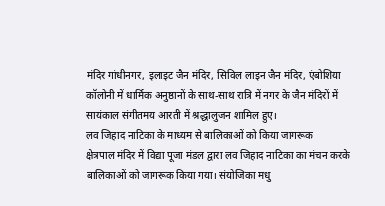मंदिर गांधीनगर, इलाइट जैन मंदिर, सिविल लाइन जैन मंदिर, एंबोशिया कॉलोनी में धार्मिक अनुष्ठानों के साथ-साथ रात्रि में नगर के जैन मंदिरों में सायंकाल संगीतमय आरती में श्रद्धालुजन शामिल हुए।
लव जिहाद नाटिका के माध्यम से बालिकाओं को किया जागरूक
क्षेत्रपाल मंदिर में विद्या पूजा मंडल द्वारा लव जिहाद नाटिका का मंचन करके बालिकाओं को जागरूक किया गया। संयोजिका मधु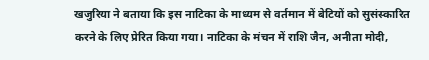खजुरिया ने बताया कि इस नाटिका के माध्यम से वर्तमान में बेटियों को सुसंस्कारित करने के लिए प्रेरित किया गया। नाटिका के मंचन में राशि जैन, अनीता मोदी,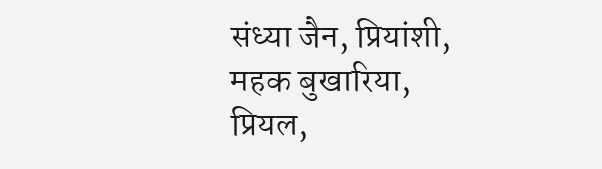संध्या जैन, प्रियांशी, महक बुखारिया, प्रियल,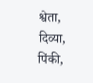श्वेता, दिव्या, पिंकी,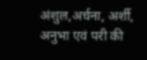अंशुल,अर्चना, अर्शी, अनुभा एवं परी की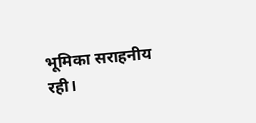भूमिका सराहनीय रही।